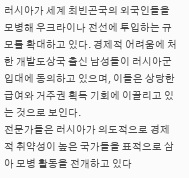러시아가 세계 최빈곤국의 외국인들을 모병해 우크라이나 전선에 투입하는 규모를 확대하고 있다. 경제적 어려움에 처한 개발도상국 출신 남성들이 러시아군 입대에 동의하고 있으며, 이들은 상당한 급여와 거주권 획득 기회에 이끌리고 있는 것으로 보인다.
전문가들은 러시아가 의도적으로 경제적 취약성이 높은 국가들을 표적으로 삼아 모병 활동을 전개하고 있다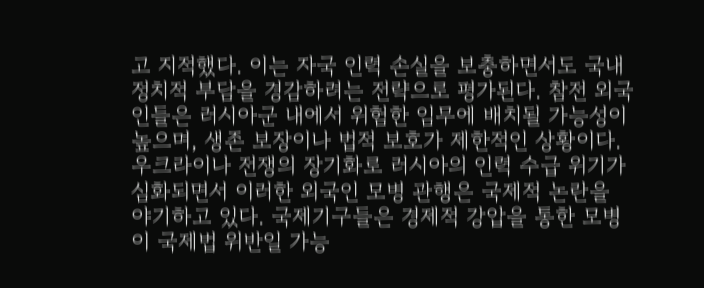고 지적했다. 이는 자국 인력 손실을 보충하면서도 국내 정치적 부담을 경감하려는 전략으로 평가된다. 참전 외국인들은 러시아군 내에서 위험한 임무에 배치될 가능성이 높으며, 생존 보장이나 법적 보호가 제한적인 상황이다.
우크라이나 전쟁의 장기화로 러시아의 인력 수급 위기가 심화되면서 이러한 외국인 모병 관행은 국제적 논란을 야기하고 있다. 국제기구들은 경제적 강압을 통한 모병이 국제법 위반일 가능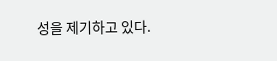성을 제기하고 있다.